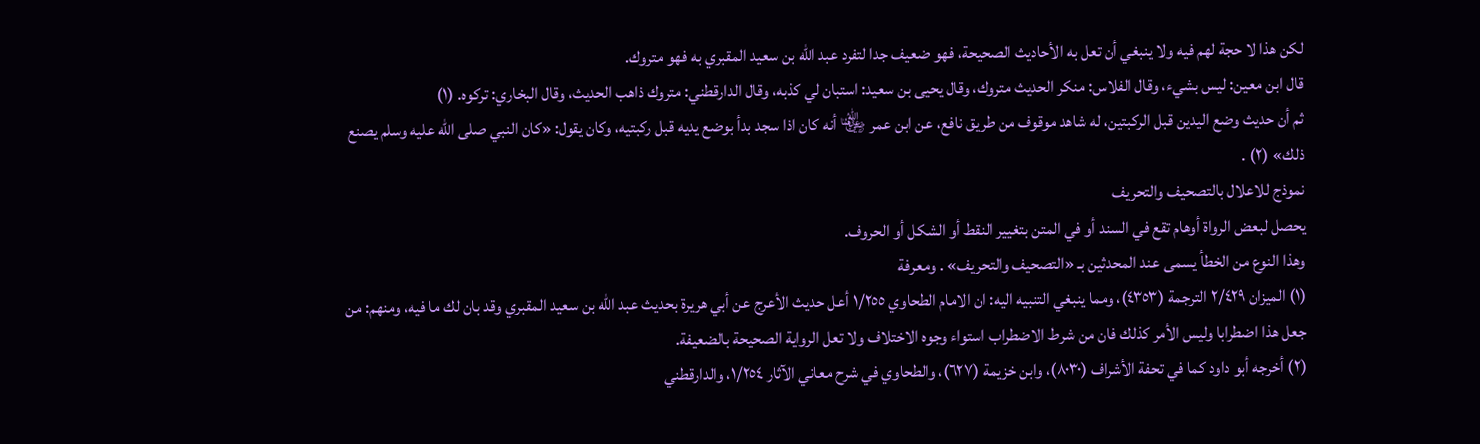لكن هذا لا حجة لهم فيه ولا ينبغي أن تعل به الأحاديث الصحيحة، فهو ضعيف جدا لتفرد عبد الله بن سعيد المقبري به فهو متروك.
قال ابن معين: ليس بشيء، وقال الفلاس: منكر الحديث متروك، وقال يحيى بن سعيد: استبان لي كذبه، وقال الدارقطني: متروك ذاهب الحديث، وقال البخاري: تركوه. (١)
ثم أن حديث وضع اليدين قبل الركبتين، له شاهد موقوف من طريق نافع، عن ابن عمر ﵄ أنه كان اذا سجد بدأ بوضع يديه قبل ركبتيه، وكان يقول: «كان النبي صلى الله عليه وسلم يصنع ذلك» (٢) .
نموذج للاعلال بالتصحيف والتحريف
يحصل لبعض الرواة أوهام تقع في السند أو في المتن بتغيير النقط أو الشكل أو الحروف.
وهذا النوع من الخطأ يسمى عند المحدثين بـ «التصحيف والتحريف» . ومعرفة
(١) الميزان ٢/٤٢٩ الترجمة (٤٣٥٣)، ومما ينبغي التنبيه اليه: ان الامام الطحاوي ١/٢٥٥ أعل حديث الأعرج عن أبي هريرة بحديث عبد الله بن سعيد المقبري وقد بان لك ما فيه، ومنهم: من جعل هذا اضطرابا وليس الأمر كذلك فان من شرط الاضطراب استواء وجوه الاختلاف ولا تعل الرواية الصحيحة بالضعيفة.
(٢) أخرجه أبو داود كما في تحفة الأشراف (٨٠٣٠)، وابن خزيمة (٦٢٧)، والطحاوي في شرح معاني الآثار ١/٢٥٤، والدارقطني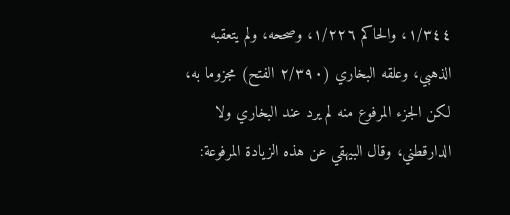١/٣٤٤، والحاكم ١/٢٢٦، وصححه، ولم يتعقبه الذهبي، وعلقه البخاري (٢/٣٩٠ الفتح) مجزوما به، لكن الجزء المرفوع منه لم يرد عند البخاري ولا الدارقطني، وقال البيهقي عن هذه الزيادة المرفوعة: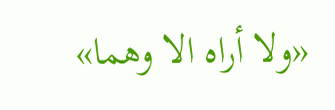«ولا أراه الا وهما»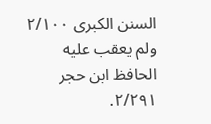السنن الكبرى ٢/١٠٠ ولم يعقب عليه الحافظ ابن حجر ٢/٢٩١.